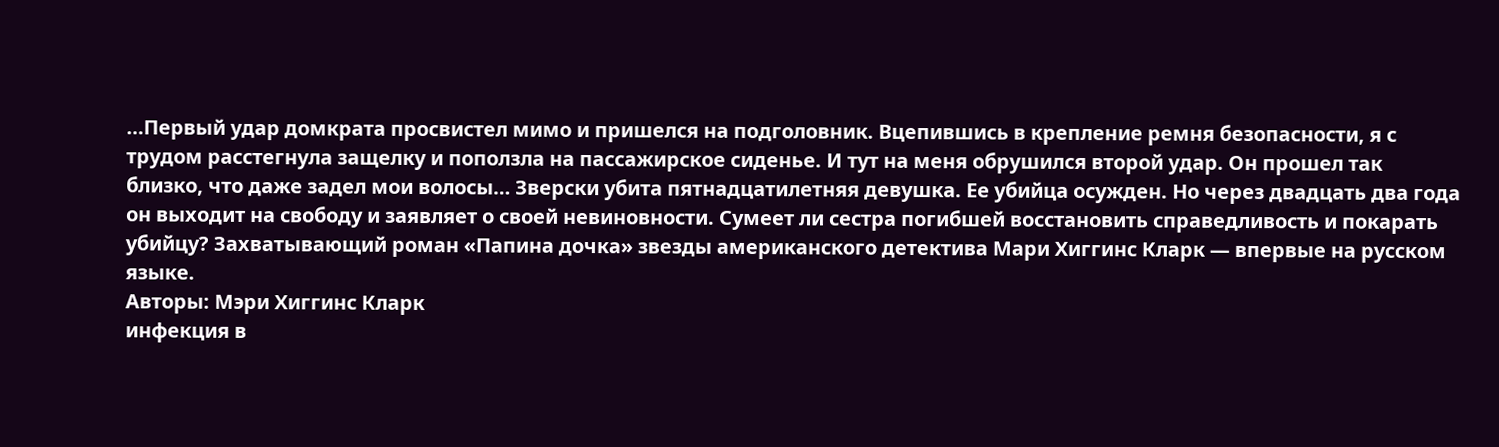…Первый удар домкрата просвистел мимо и пришелся на подголовник. Вцепившись в крепление ремня безопасности, я с трудом расстегнула защелку и поползла на пассажирское сиденье. И тут на меня обрушился второй удар. Он прошел так близко, что даже задел мои волосы… Зверски убита пятнадцатилетняя девушка. Ее убийца осужден. Но через двадцать два года он выходит на свободу и заявляет о своей невиновности. Сумеет ли сестра погибшей восстановить справедливость и покарать убийцу? Захватывающий роман «Папина дочка» звезды американского детектива Мари Хиггинс Кларк — впервые на русском языке.
Авторы: Мэри Хиггинс Кларк
инфекция в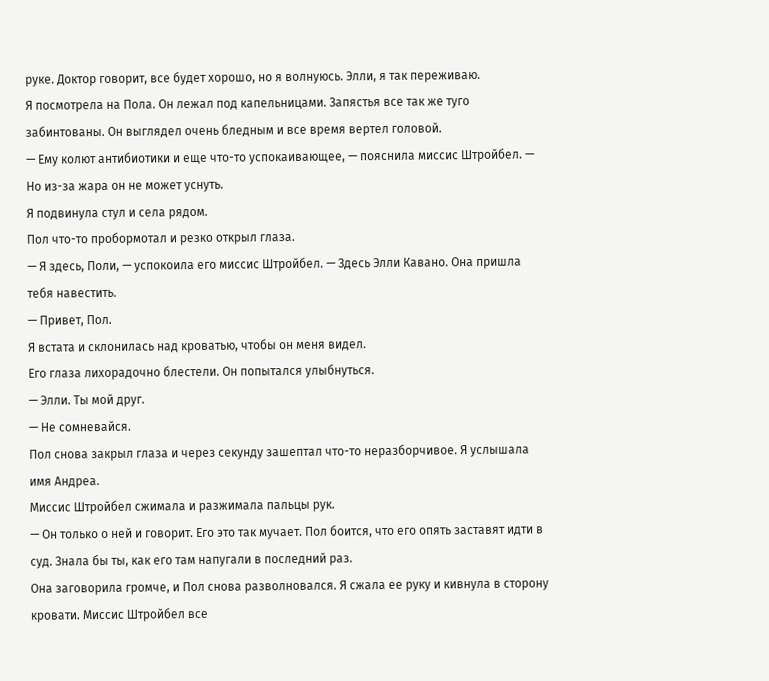руке. Доктор говорит, все будет хорошо, но я волнуюсь. Элли, я так переживаю.
Я посмотрела на Пола. Он лежал под капельницами. Запястья все так же туго забинтованы. Он выглядел очень бледным и все время вертел головой.
— Ему колют антибиотики и еще что-то успокаивающее, — пояснила миссис Штройбел. — Но из-за жара он не может уснуть.
Я подвинула стул и села рядом.
Пол что-то пробормотал и резко открыл глаза.
— Я здесь, Поли, — успокоила его миссис Штройбел. — Здесь Элли Кавано. Она пришла тебя навестить.
— Привет, Пол.
Я встата и склонилась над кроватью, чтобы он меня видел.
Его глаза лихорадочно блестели. Он попытался улыбнуться.
— Элли. Ты мой друг.
— Не сомневайся.
Пол снова закрыл глаза и через секунду зашептал что-то неразборчивое. Я услышала имя Андреа.
Миссис Штройбел сжимала и разжимала пальцы рук.
— Он только о ней и говорит. Его это так мучает. Пол боится, что его опять заставят идти в суд. Знала бы ты, как его там напугали в последний раз.
Она заговорила громче, и Пол снова разволновался. Я сжала ее руку и кивнула в сторону кровати. Миссис Штройбел все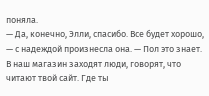поняла.
— Да, конечно, Элли, спасибо. Все будет хорошо, — с надеждой произнесла она. — Пол это знает. В наш магазин заходят люди, говорят, что читают твой сайт. Где ты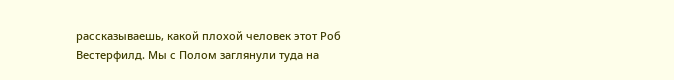рассказываешь, какой плохой человек этот Роб Вестерфилд. Мы с Полом заглянули туда на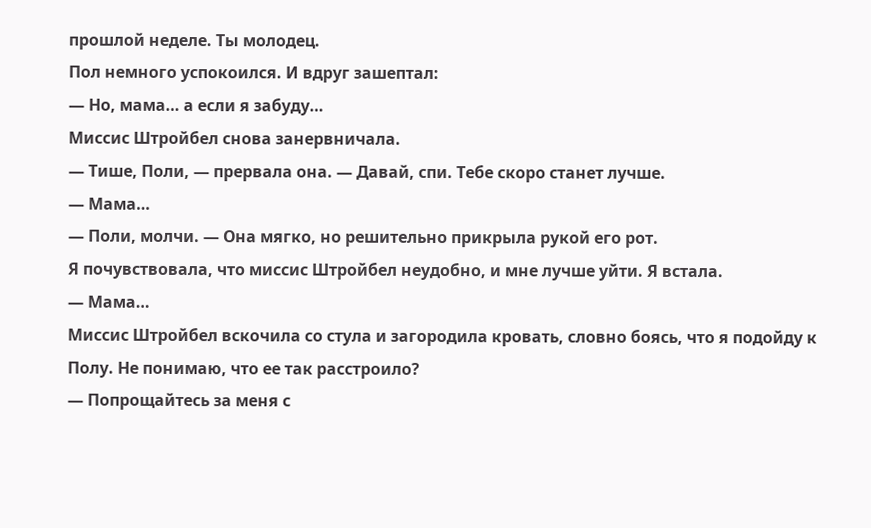прошлой неделе. Ты молодец.
Пол немного успокоился. И вдруг зашептал:
— Но, мама… а если я забуду…
Миссис Штройбел снова занервничала.
— Тише, Поли, — прервала она. — Давай, спи. Тебе скоро станет лучше.
— Мама…
— Поли, молчи. — Она мягко, но решительно прикрыла рукой его рот.
Я почувствовала, что миссис Штройбел неудобно, и мне лучше уйти. Я встала.
— Мама…
Миссис Штройбел вскочила со стула и загородила кровать, словно боясь, что я подойду к Полу. Не понимаю, что ее так расстроило?
— Попрощайтесь за меня с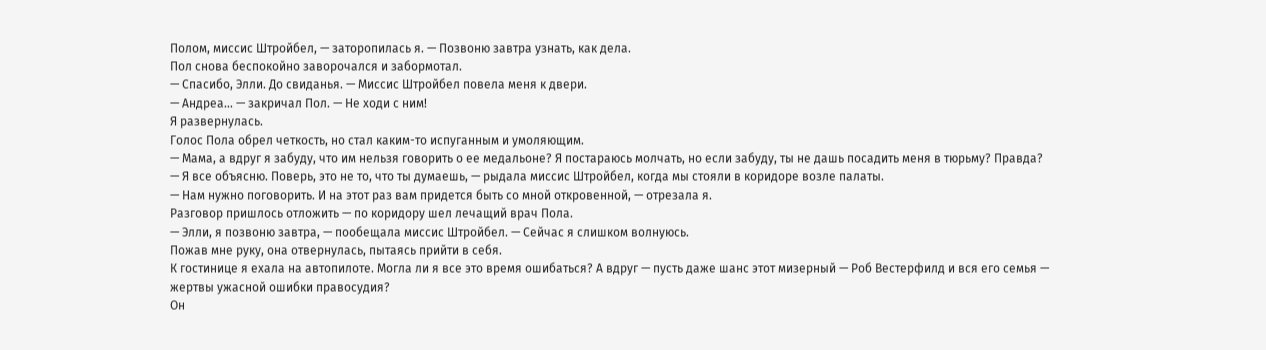Полом, миссис Штройбел, — заторопилась я. — Позвоню завтра узнать, как дела.
Пол снова беспокойно заворочался и забормотал.
— Спасибо, Элли. До свиданья. — Миссис Штройбел повела меня к двери.
— Андреа… — закричал Пол. — Не ходи с ним!
Я развернулась.
Голос Пола обрел четкость, но стал каким-то испуганным и умоляющим.
— Мама, а вдруг я забуду, что им нельзя говорить о ее медальоне? Я постараюсь молчать, но если забуду, ты не дашь посадить меня в тюрьму? Правда?
— Я все объясню. Поверь, это не то, что ты думаешь, — рыдала миссис Штройбел, когда мы стояли в коридоре возле палаты.
— Нам нужно поговорить. И на этот раз вам придется быть со мной откровенной, — отрезала я.
Разговор пришлось отложить — по коридору шел лечащий врач Пола.
— Элли, я позвоню завтра, — пообещала миссис Штройбел. — Сейчас я слишком волнуюсь.
Пожав мне руку, она отвернулась, пытаясь прийти в себя.
К гостинице я ехала на автопилоте. Могла ли я все это время ошибаться? А вдруг — пусть даже шанс этот мизерный — Роб Вестерфилд и вся его семья — жертвы ужасной ошибки правосудия?
Он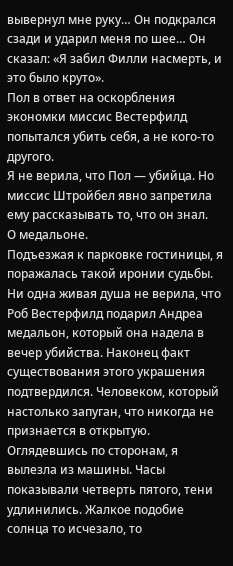вывернул мне руку… Он подкрался сзади и ударил меня по шее… Он сказал: «Я забил Филли насмерть, и это было круто».
Пол в ответ на оскорбления экономки миссис Вестерфилд попытался убить себя, а не кого-то другого.
Я не верила, что Пол — убийца. Но миссис Штройбел явно запретила ему рассказывать то, что он знал.
О медальоне.
Подъезжая к парковке гостиницы, я поражалась такой иронии судьбы. Ни одна живая душа не верила, что Роб Вестерфилд подарил Андреа медальон, который она надела в вечер убийства. Наконец факт существования этого украшения подтвердился. Человеком, который настолько запуган, что никогда не признается в открытую.
Оглядевшись по сторонам, я вылезла из машины. Часы показывали четверть пятого, тени удлинились. Жалкое подобие солнца то исчезало, то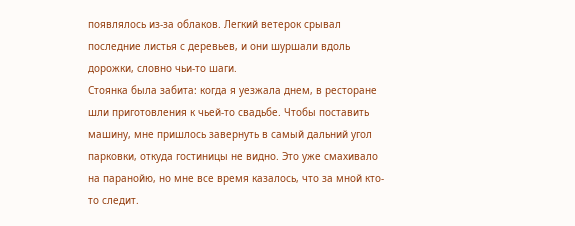появлялось из-за облаков. Легкий ветерок срывал последние листья с деревьев, и они шуршали вдоль дорожки, словно чьи-то шаги.
Стоянка была забита: когда я уезжала днем, в ресторане шли приготовления к чьей-то свадьбе. Чтобы поставить машину, мне пришлось завернуть в самый дальний угол парковки, откуда гостиницы не видно. Это уже смахивало на паранойю, но мне все время казалось, что за мной кто-то следит.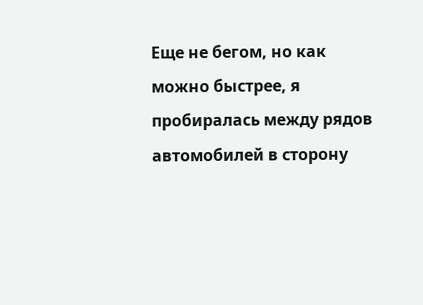Еще не бегом, но как можно быстрее, я пробиралась между рядов автомобилей в сторону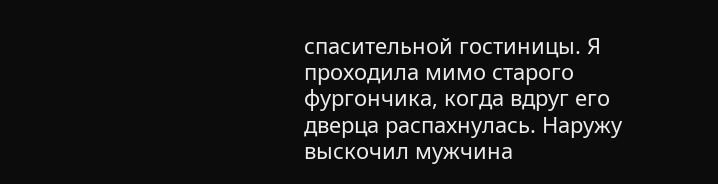спасительной гостиницы. Я проходила мимо старого фургончика, когда вдруг его дверца распахнулась. Наружу выскочил мужчина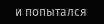и попытался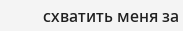схватить меня за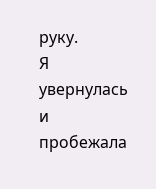руку.
Я увернулась и пробежала